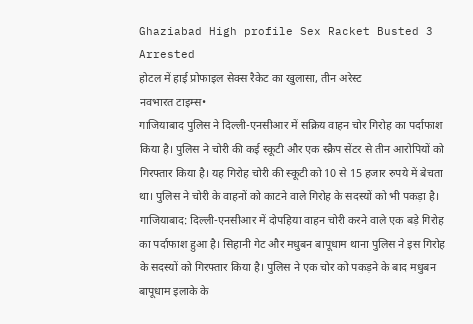Ghaziabad High profile Sex Racket Busted 3 Arrested
होटल में हाई प्रोफाइल सेक्स रैकेट का खुलासा, तीन अरेस्ट
नवभारत टाइम्स•
गाजियाबाद पुलिस ने दिल्ली-एनसीआर में सक्रिय वाहन चोर गिरोह का पर्दाफाश किया है। पुलिस ने चोरी की कई स्कूटी और एक स्क्रैप सेंटर से तीन आरोपियों को गिरफ्तार किया है। यह गिरोह चोरी की स्कूटी को 10 से 15 हजार रुपये में बेचता था। पुलिस ने चोरी के वाहनों को काटने वाले गिरोह के सदस्यों को भी पकड़ा है।
गाजियाबाद: दिल्ली-एनसीआर में दोपहिया वाहन चोरी करने वाले एक बड़े गिरोह का पर्दाफाश हुआ है। सिहानी गेट और मधुबन बापूधाम थाना पुलिस ने इस गिरोह के सदस्यों को गिरफ्तार किया है। पुलिस ने एक चोर को पकड़ने के बाद मधुबन बापूधाम इलाके के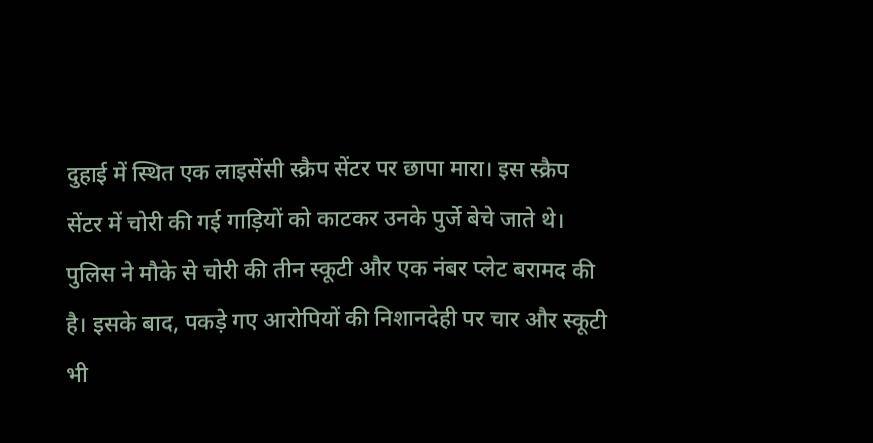दुहाई में स्थित एक लाइसेंसी स्क्रैप सेंटर पर छापा मारा। इस स्क्रैप सेंटर में चोरी की गई गाड़ियों को काटकर उनके पुर्जे बेचे जाते थे। पुलिस ने मौके से चोरी की तीन स्कूटी और एक नंबर प्लेट बरामद की है। इसके बाद, पकड़े गए आरोपियों की निशानदेही पर चार और स्कूटी भी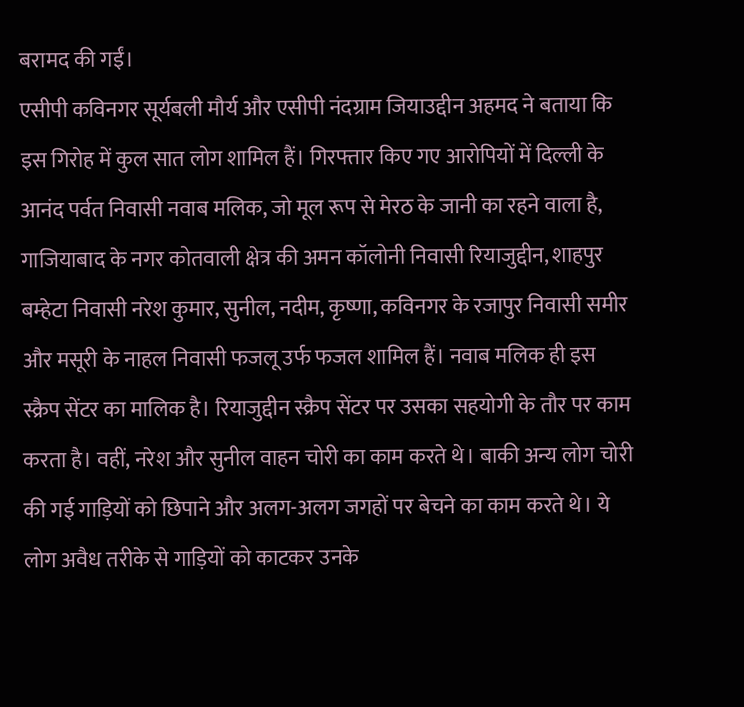बरामद की गईं।
एसीपी कविनगर सूर्यबली मौर्य और एसीपी नंदग्राम जियाउद्दीन अहमद ने बताया कि इस गिरोह में कुल सात लोग शामिल हैं। गिरफ्तार किए गए आरोपियों में दिल्ली के आनंद पर्वत निवासी नवाब मलिक, जो मूल रूप से मेरठ के जानी का रहने वाला है, गाजियाबाद के नगर कोतवाली क्षेत्र की अमन कॉलोनी निवासी रियाजुद्दीन, शाहपुर बम्हेटा निवासी नरेश कुमार, सुनील, नदीम, कृष्णा, कविनगर के रजापुर निवासी समीर और मसूरी के नाहल निवासी फजलू उर्फ फजल शामिल हैं। नवाब मलिक ही इस स्क्रैप सेंटर का मालिक है। रियाजुद्दीन स्क्रैप सेंटर पर उसका सहयोगी के तौर पर काम करता है। वहीं, नरेश और सुनील वाहन चोरी का काम करते थे। बाकी अन्य लोग चोरी की गई गाड़ियों को छिपाने और अलग-अलग जगहों पर बेचने का काम करते थे। ये लोग अवैध तरीके से गाड़ियों को काटकर उनके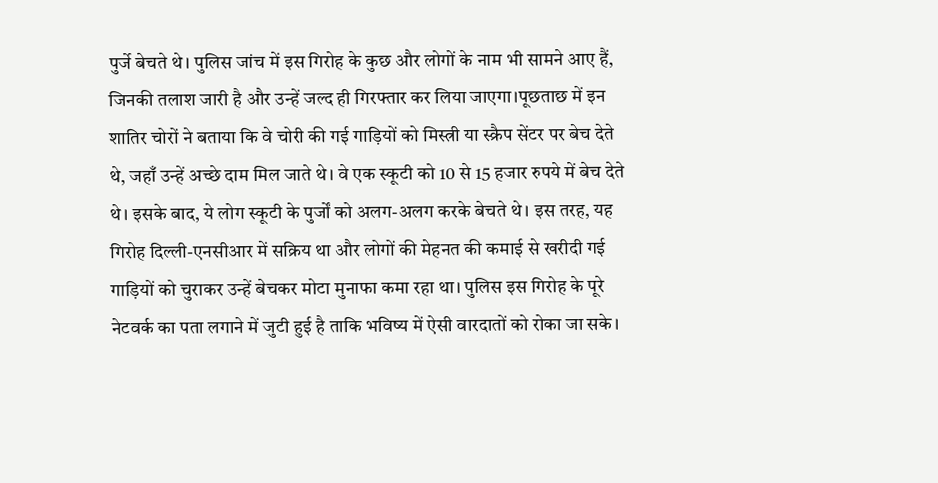पुर्जे बेचते थे। पुलिस जांच में इस गिरोह के कुछ और लोगों के नाम भी सामने आए हैं, जिनकी तलाश जारी है और उन्हें जल्द ही गिरफ्तार कर लिया जाएगा।पूछताछ में इन शातिर चोरों ने बताया कि वे चोरी की गई गाड़ियों को मिस्त्री या स्क्रैप सेंटर पर बेच देते थे, जहाँ उन्हें अच्छे दाम मिल जाते थे। वे एक स्कूटी को 10 से 15 हजार रुपये में बेच देते थे। इसके बाद, ये लोग स्कूटी के पुर्जों को अलग-अलग करके बेचते थे। इस तरह, यह गिरोह दिल्ली-एनसीआर में सक्रिय था और लोगों की मेहनत की कमाई से खरीदी गई गाड़ियों को चुराकर उन्हें बेचकर मोटा मुनाफा कमा रहा था। पुलिस इस गिरोह के पूरे नेटवर्क का पता लगाने में जुटी हुई है ताकि भविष्य में ऐसी वारदातों को रोका जा सके।